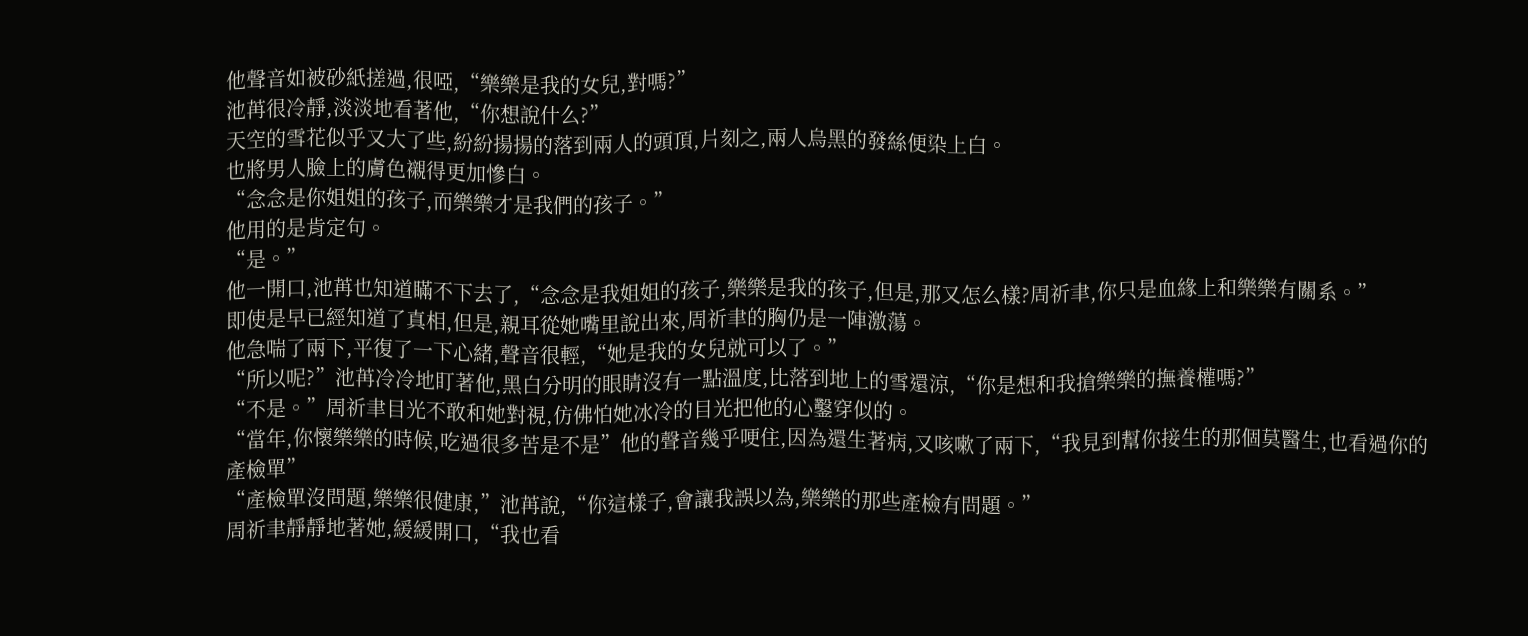他聲音如被砂紙搓過,很啞,“樂樂是我的女兒,對嗎?”
池苒很冷靜,淡淡地看著他,“你想說什么?”
天空的雪花似乎又大了些,紛紛揚揚的落到兩人的頭頂,片刻之,兩人烏黑的發絲便染上白。
也將男人臉上的膚色襯得更加慘白。
“念念是你姐姐的孩子,而樂樂才是我們的孩子。”
他用的是肯定句。
“是。”
他一開口,池苒也知道瞞不下去了,“念念是我姐姐的孩子,樂樂是我的孩子,但是,那又怎么樣?周祈聿,你只是血緣上和樂樂有關系。”
即使是早已經知道了真相,但是,親耳從她嘴里說出來,周祈聿的胸仍是一陣激蕩。
他急喘了兩下,平復了一下心緒,聲音很輕,“她是我的女兒就可以了。”
“所以呢?”池苒冷冷地盯著他,黑白分明的眼睛沒有一點溫度,比落到地上的雪還涼,“你是想和我搶樂樂的撫養權嗎?”
“不是。”周祈聿目光不敢和她對視,仿佛怕她冰冷的目光把他的心鑿穿似的。
“當年,你懷樂樂的時候,吃過很多苦是不是”他的聲音幾乎哽住,因為還生著病,又咳嗽了兩下,“我見到幫你接生的那個莫醫生,也看過你的產檢單”
“產檢單沒問題,樂樂很健康,”池苒說,“你這樣子,會讓我誤以為,樂樂的那些產檢有問題。”
周祈聿靜靜地著她,緩緩開口,“我也看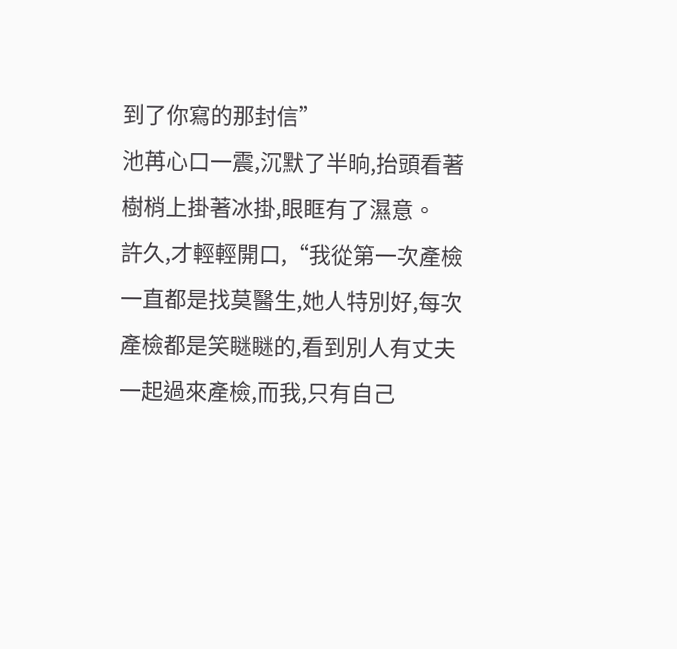到了你寫的那封信”
池苒心口一震,沉默了半晌,抬頭看著樹梢上掛著冰掛,眼眶有了濕意。
許久,才輕輕開口,“我從第一次產檢一直都是找莫醫生,她人特別好,每次產檢都是笑瞇瞇的,看到別人有丈夫一起過來產檢,而我,只有自己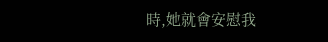時,她就會安慰我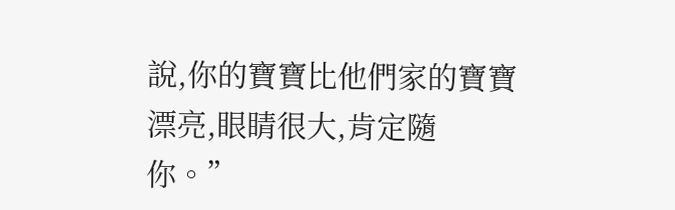說,你的寶寶比他們家的寶寶漂亮,眼睛很大,肯定隨你。”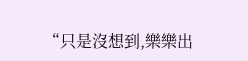“只是沒想到,樂樂出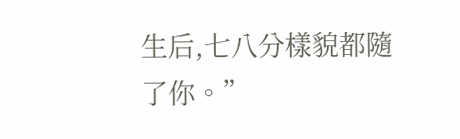生后,七八分樣貌都隨了你。”